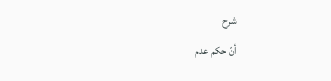شرح
أنّ حكم عدم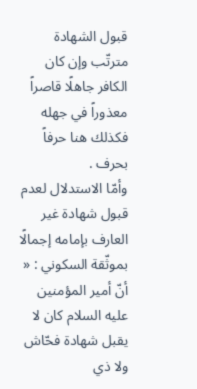قبول الشهادة مترتّب وإن كان الكافر جاهلًا قاصراً معذوراً في جهله فكذلك هنا حرفاً بحرف .
وأمّا الاستدلال لعدم قبول شهادة غير العارف بإمامه إجمالًا بموثّقة السكوني : « أنّ أمير المؤمنين عليه السلام كان لا يقبل شهادة فحّاش ولا ذي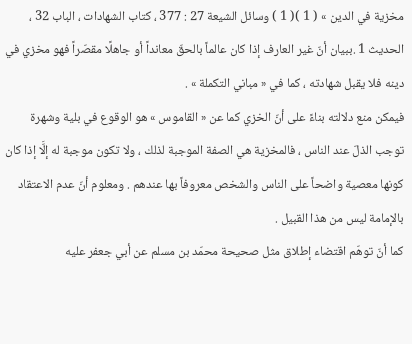مخزية في الدين » ( 1 )( 1 ) وسائل الشيعة 27 : 377 ، كتاب الشهادات ، الباب 32 ، الحديث 1 .ببيان أنّ غير العارف إذا كان عالماً بالحقّ معانداً أو جاهلًا مقصّراً فهو مخزي في دينه فلا يقبل شهادته ، كما في « مباني التكملة » .
فيمكن منع دلالته بناءً على أنّ الخزي كما عن « القاموس » هو الوقوع في بلية وشهرة توجب الذلّ عند الناس ، فالمخزية هي الصفة الموجبة لذلك ، ولا تكون موجبة له إلَّا إذا كان كونها معصية واضحاً على الناس والشخص معروفاً بها عندهم . ومعلوم أنّ عدم الاعتقاد بالإمامة ليس من هذا القبيل .
كما أنّ توهّم اقتضاء إطلاق مثل صحيحة محمّد بن مسلم عن أبي جعفر عليه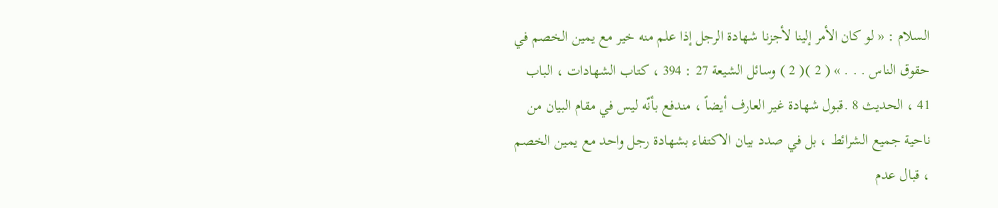السلام : « لو كان الأمر إلينا لأجزنا شهادة الرجل إذا علم منه خير مع يمين الخصم في حقوق الناس . . . » ( 2 )( 2 ) وسائل الشيعة 27 : 394 ، كتاب الشهادات ، الباب 41 ، الحديث 8 .قبول شهادة غير العارف أيضاً ، مندفع بأنّه ليس في مقام البيان من ناحية جميع الشرائط ، بل في صدد بيان الاكتفاء بشهادة رجل واحد مع يمين الخصم ، قبال عدم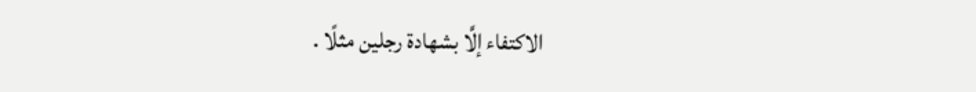الاكتفاء إلَّا بشهادة رجلين مثلًا .